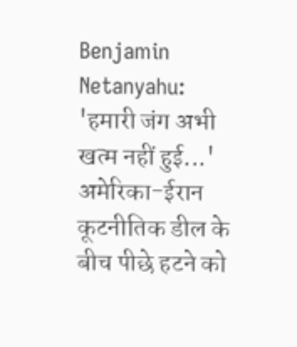Benjamin Netanyahu: 'हमारी जंग अभी खत्म नहीं हुई...' अमेरिका-ईरान कूटनीतिक डील के बीच पीछे हटने को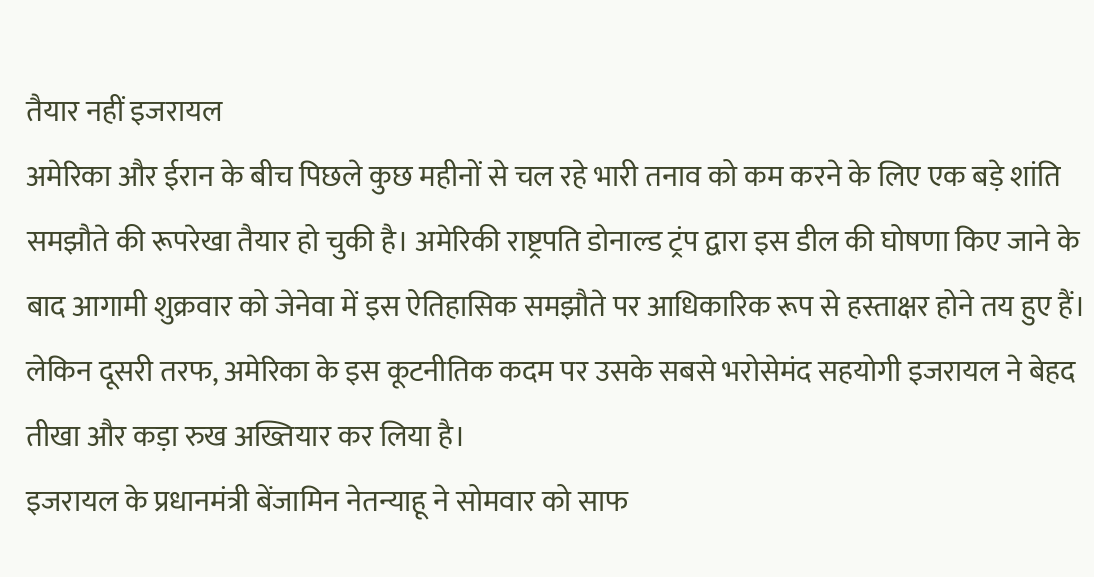तैयार नहीं इजरायल
अमेरिका और ईरान के बीच पिछले कुछ महीनों से चल रहे भारी तनाव को कम करने के लिए एक बड़े शांति समझौते की रूपरेखा तैयार हो चुकी है। अमेरिकी राष्ट्रपति डोनाल्ड ट्रंप द्वारा इस डील की घोषणा किए जाने के बाद आगामी शुक्रवार को जेनेवा में इस ऐतिहासिक समझौते पर आधिकारिक रूप से हस्ताक्षर होने तय हुए हैं। लेकिन दूसरी तरफ, अमेरिका के इस कूटनीतिक कदम पर उसके सबसे भरोसेमंद सहयोगी इजरायल ने बेहद तीखा और कड़ा रुख अख्तियार कर लिया है।
इजरायल के प्रधानमंत्री बेंजामिन नेतन्याहू ने सोमवार को साफ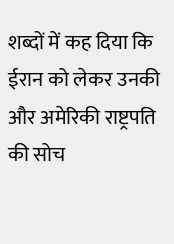शब्दों में कह दिया कि ईरान को लेकर उनकी और अमेरिकी राष्ट्रपति की सोच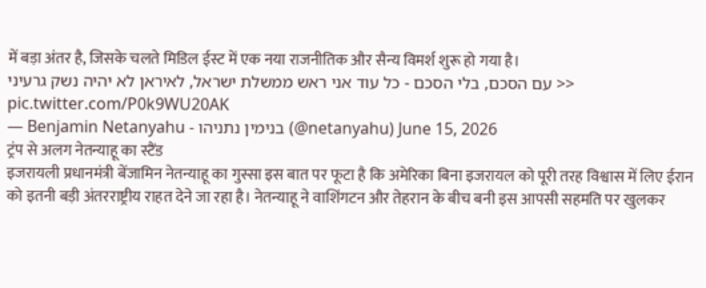में बड़ा अंतर है, जिसके चलते मिडिल ईस्ट में एक नया राजनीतिक और सैन्य विमर्श शुरू हो गया है।
עם הסכם, בלי הסכם - כל עוד אני ראש ממשלת ישראל, לאיראן לא יהיה נשק גרעיני >> pic.twitter.com/P0k9WU20AK
— Benjamin Netanyahu - בנימין נתניהו (@netanyahu) June 15, 2026
ट्रंप से अलग नेतन्याहू का स्टैंड
इजरायली प्रधानमंत्री बेंजामिन नेतन्याहू का गुस्सा इस बात पर फूटा है कि अमेरिका बिना इजरायल को पूरी तरह विश्वास में लिए ईरान को इतनी बड़ी अंतरराष्ट्रीय राहत देने जा रहा है। नेतन्याहू ने वाशिंगटन और तेहरान के बीच बनी इस आपसी सहमति पर खुलकर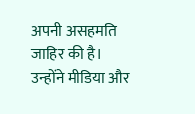अपनी असहमति जाहिर की है। उन्होंने मीडिया और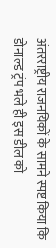अंतरराष्ट्रीय राजनयिकों के सामने स्पष्ट किया कि डोनाल्ड ट्रंप भले ही इस डील को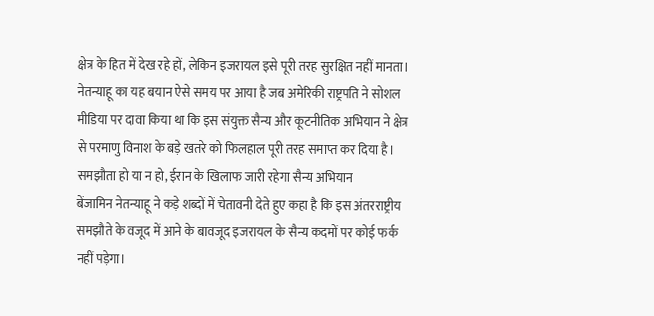क्षेत्र के हित में देख रहे हों, लेकिन इजरायल इसे पूरी तरह सुरक्षित नहीं मानता।
नेतन्याहू का यह बयान ऐसे समय पर आया है जब अमेरिकी राष्ट्रपति ने सोशल मीडिया पर दावा किया था कि इस संयुक्त सैन्य और कूटनीतिक अभियान ने क्षेत्र से परमाणु विनाश के बड़े खतरे को फिलहाल पूरी तरह समाप्त कर दिया है।
समझौता हो या न हो, ईरान के खिलाफ जारी रहेगा सैन्य अभियान
बेंजामिन नेतन्याहू ने कड़े शब्दों में चेतावनी देते हुए कहा है कि इस अंतरराष्ट्रीय समझौते के वजूद में आने के बावजूद इजरायल के सैन्य कदमों पर कोई फर्क नहीं पड़ेगा।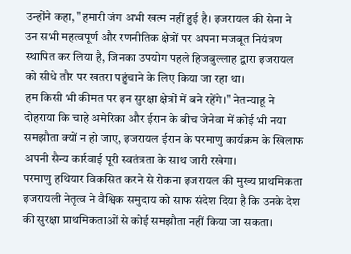उन्होंने कहा, "हमारी जंग अभी खत्म नहीं हुई है। इजरायल की सेना ने उन सभी महत्वपूर्ण और रणनीतिक क्षेत्रों पर अपना मजबूत नियंत्रण स्थापित कर लिया है, जिनका उपयोग पहले हिजबुल्लाह द्वारा इजरायल को सीधे तौर पर खतरा पहुंचाने के लिए किया जा रहा था।
हम किसी भी कीमत पर इन सुरक्षा क्षेत्रों में बने रहेंगे।" नेतन्याहू ने दोहराया कि चाहे अमेरिका और ईरान के बीच जेनेवा में कोई भी नया समझौता क्यों न हो जाए, इजरायल ईरान के परमाणु कार्यक्रम के खिलाफ अपनी सैन्य कार्रवाई पूरी स्वतंत्रता के साथ जारी रखेगा।
परमाणु हथियार विकसित करने से रोकना इजरायल की मुख्य प्राथमिकता
इजरायली नेतृत्व ने वैश्विक समुदाय को साफ संदेश दिया है कि उनके देश की सुरक्षा प्राथमिकताओं से कोई समझौता नहीं किया जा सकता।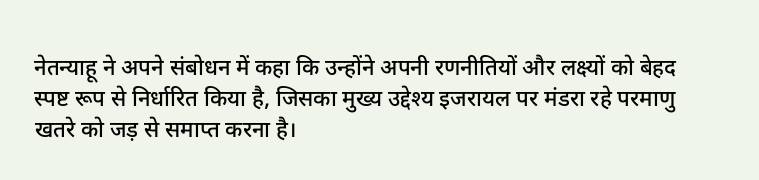नेतन्याहू ने अपने संबोधन में कहा कि उन्होंने अपनी रणनीतियों और लक्ष्यों को बेहद स्पष्ट रूप से निर्धारित किया है, जिसका मुख्य उद्देश्य इजरायल पर मंडरा रहे परमाणु खतरे को जड़ से समाप्त करना है।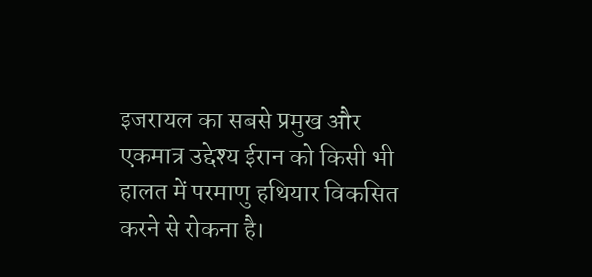इजरायल का सबसे प्रमुख और एकमात्र उद्देश्य ईरान को किसी भी हालत में परमाणु हथियार विकसित करने से रोकना है।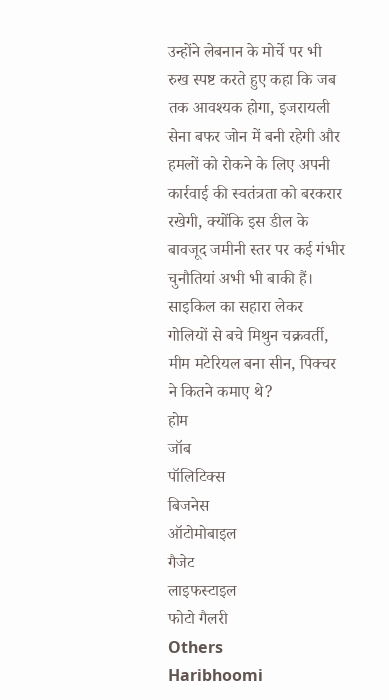उन्होंने लेबनान के मोर्चे पर भी रुख स्पष्ट करते हुए कहा कि जब तक आवश्यक होगा, इजरायली सेना बफर जोन में बनी रहेगी और हमलों को रोकने के लिए अपनी कार्रवाई की स्वतंत्रता को बरकरार रखेगी, क्योंकि इस डील के बावजूद जमीनी स्तर पर कई गंभीर चुनौतियां अभी भी बाकी हैं।
साइकिल का सहारा लेकर गोलियों से बचे मिथुन चक्रवर्ती, मीम मटेरियल बना सीन, पिक्चर ने कितने कमाए थे?
होम
जॉब
पॉलिटिक्स
बिजनेस
ऑटोमोबाइल
गैजेट
लाइफस्टाइल
फोटो गैलरी
Others
Haribhoomi